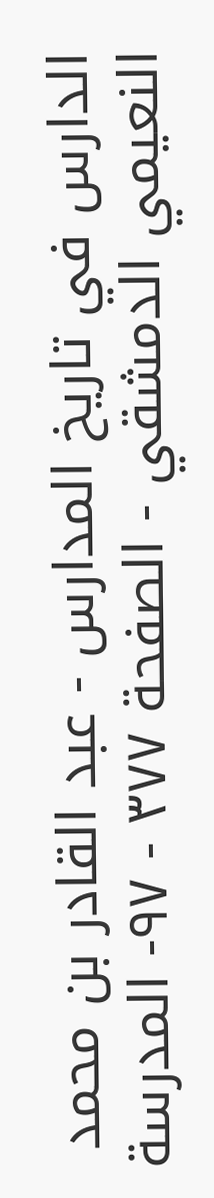الدارس في تاريخ المدارس - عبد القادر بن محمد النعيمي الدمشقي - الصفحة ٣٧٧ - ٩٧- المدرسة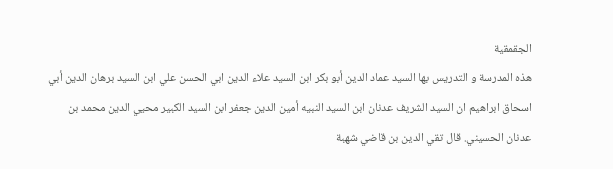الجقمقية
هذه المدرسة و التدريس بها السيد عماد الدين أبو بكر ابن السيد علاء الدين ابي الحسن علي ابن السيد برهان الدين أبي اسحاق ابراهيم ان السيد الشريف عدنان ابن السيد النبيه أمين الدين جعفر ابن السيد الكبير محيي الدين محمد بن عدنان الحسيني. قال تقي الدين بن قاضي شهبة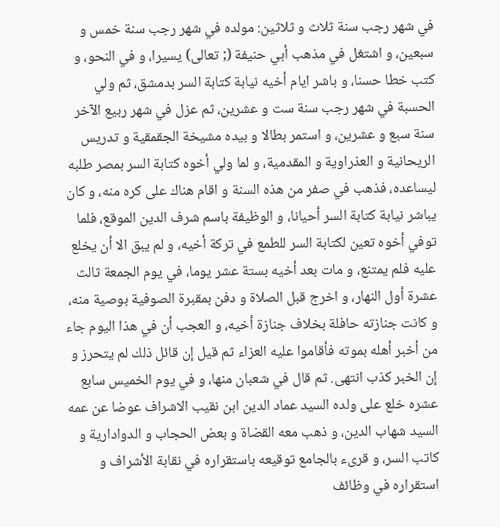في شهر رجب سنة ثلاث و ثلاثين: مولده في شهر رجب سنة خمس و سبعين، و اشتغل في مذهب أبي حنيفة (; تعالى) يسيرا، و في النحو، و كتب خطا حسنا، و باشر ايام أخيه نيابة كتابة السر بدمشق، ثم ولي الحسبة في شهر رجب سنة ست و عشرين، ثم عزل في شهر ربيع الآخر سنة سبع و عشرين، و استمر بطالا و بيده مشيخة الجقمقية و تدريس الريحانية و العذراوية و المقدمية، و لما ولي أخوه كتابة السر بمصر طلبه ليساعده، فذهب في صفر من هذه السنة و اقام هناك على كره منه، و كان يباشر نيابة كتابة السر أحيانا، و الوظيفة باسم شرف الدين الموقع، فلما توفي أخوه تعين لكتابة السر للطمع في تركة أخيه، و لم يبق الا أن يخلع عليه فلم يمتنع، و مات بعد أخيه بستة عشر يوما، في يوم الجمعة ثالث عشرة أول النهار، و اخرج قبل الصلاة و دفن بمقبرة الصوفية بوصية منه، و كانت جنازته حافلة بخلاف جنازة أخيه، و العجب أن في هذا اليوم جاء من أخبر أهله بموته فأقاموا عليه العزاء ثم قيل إن قائل ذلك لم يتحرز و إن الخبر كذب انتهى. ثم قال في شعبان منها، و في يوم الخميس سابع عشره خلع على ولده السيد عماد الدين ابن نقيب الاشراف عوضا عن عمه السيد شهاب الدين، و ذهب معه القضاة و بعض الحجاب و الدوادارية و كاتب السر، و قرىء بالجامع توقيعه باستقراره في نقابة الأشراف و استقراره في وظائف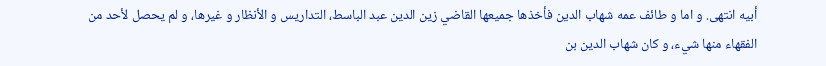أبيه انتهى. و اما و طائف عمه شهاب الدين فأخذها جميعها القاضي زين الدين عبد الباسط، التداريس و الأنظار و غيرها، و لم يحصل لأحد من الفقهاء منها شيء، و كان شهاب الدين بن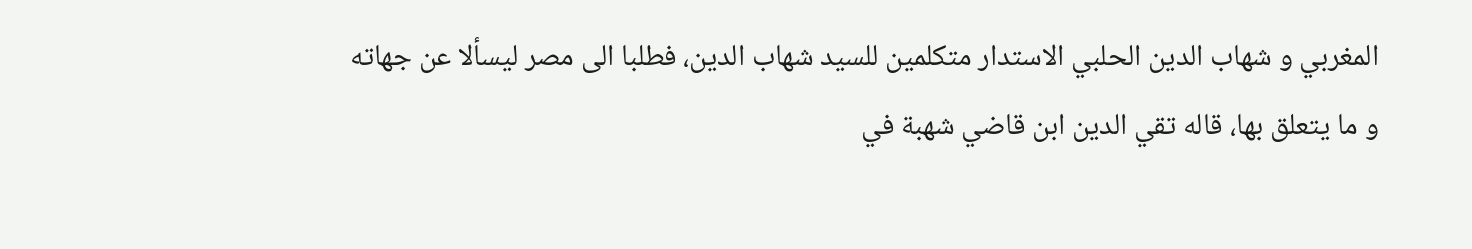المغربي و شهاب الدين الحلبي الاستدار متكلمين للسيد شهاب الدين، فطلبا الى مصر ليسألا عن جهاته و ما يتعلق بها، قاله تقي الدين ابن قاضي شهبة في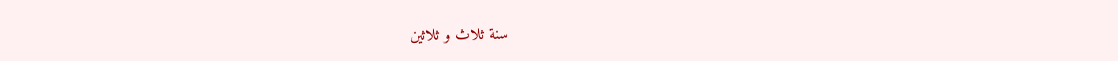سنة ثلاث و ثلاثين